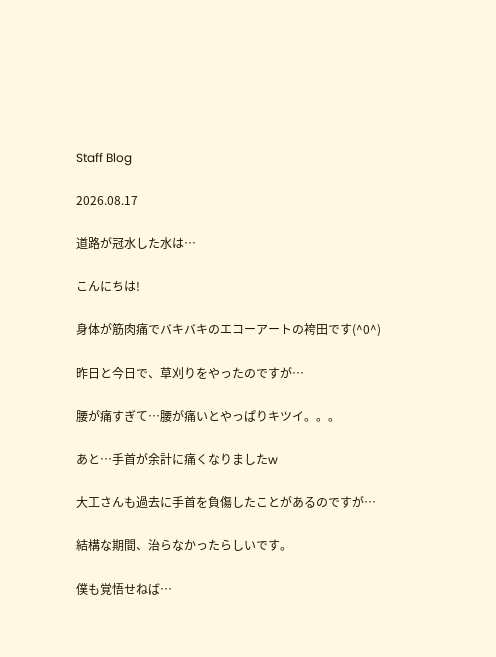Staff Blog

2026.08.17

道路が冠水した水は…

こんにちは!

身体が筋肉痛でバキバキのエコーアートの袴田です(^0^)

昨日と今日で、草刈りをやったのですが…

腰が痛すぎて…腰が痛いとやっぱりキツイ。。。

あと…手首が余計に痛くなりましたw

大工さんも過去に手首を負傷したことがあるのですが…

結構な期間、治らなかったらしいです。

僕も覚悟せねば…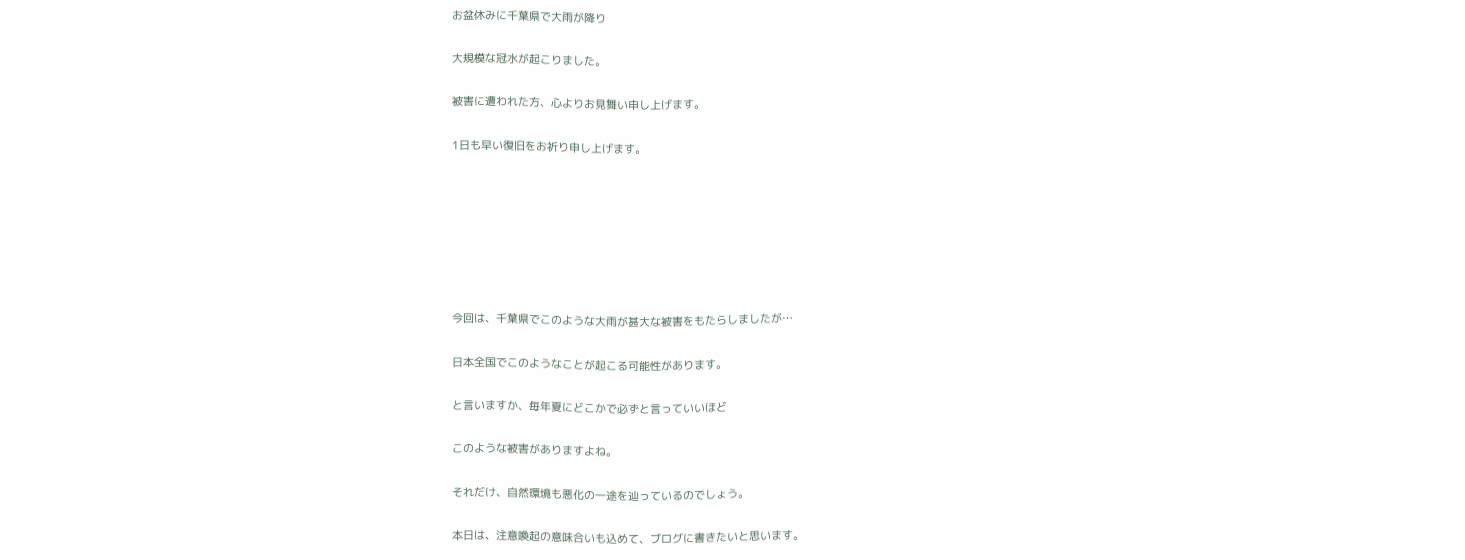お盆休みに千葉県で大雨が降り

大規模な冠水が起こりました。

被害に遭われた方、心よりお見舞い申し上げます。

1日も早い復旧をお祈り申し上げます。







今回は、千葉県でこのような大雨が甚大な被害をもたらしましたが…

日本全国でこのようなことが起こる可能性があります。

と言いますか、毎年夏にどこかで必ずと言っていいほど

このような被害がありますよね。

それだけ、自然環境も悪化の一途を辿っているのでしょう。

本日は、注意喚起の意味合いも込めて、ブログに書きたいと思います。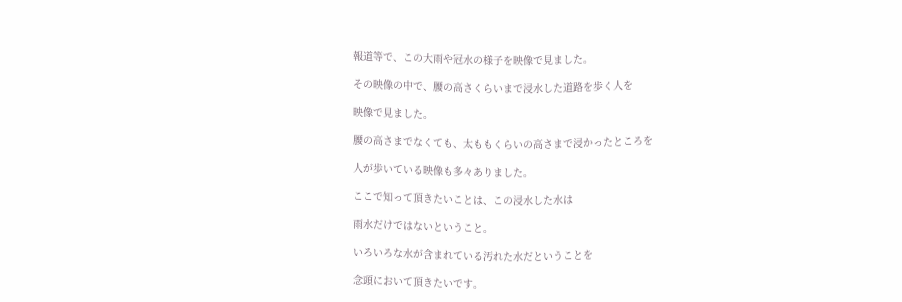報道等で、この大雨や冠水の様子を映像で見ました。

その映像の中で、腰の高さくらいまで浸水した道路を歩く人を

映像で見ました。

腰の高さまでなくても、太ももくらいの高さまで浸かったところを

人が歩いている映像も多々ありました。

ここで知って頂きたいことは、この浸水した水は

雨水だけではないということ。

いろいろな水が含まれている汚れた水だということを

念頭において頂きたいです。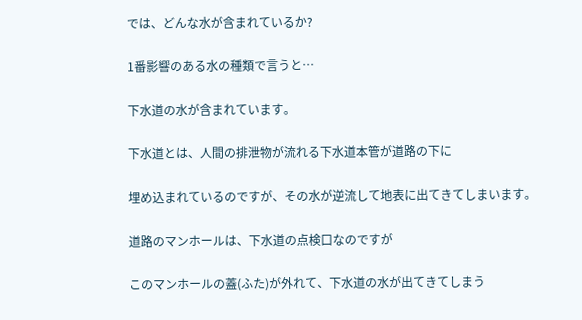では、どんな水が含まれているか?

1番影響のある水の種類で言うと…

下水道の水が含まれています。

下水道とは、人間の排泄物が流れる下水道本管が道路の下に

埋め込まれているのですが、その水が逆流して地表に出てきてしまいます。

道路のマンホールは、下水道の点検口なのですが

このマンホールの蓋(ふた)が外れて、下水道の水が出てきてしまう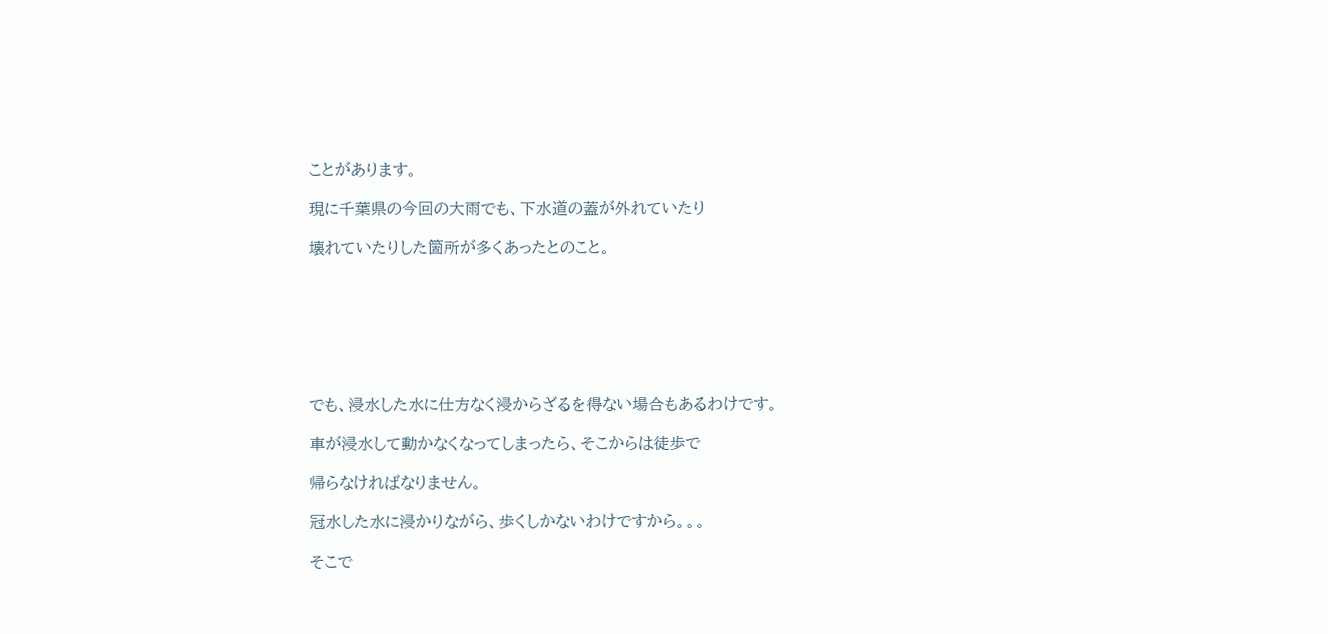ことがあります。

現に千葉県の今回の大雨でも、下水道の蓋が外れていたり

壊れていたりした箇所が多くあったとのこと。







でも、浸水した水に仕方なく浸からざるを得ない場合もあるわけです。

車が浸水して動かなくなってしまったら、そこからは徒歩で

帰らなければなりません。

冠水した水に浸かりながら、歩くしかないわけですから。。。

そこで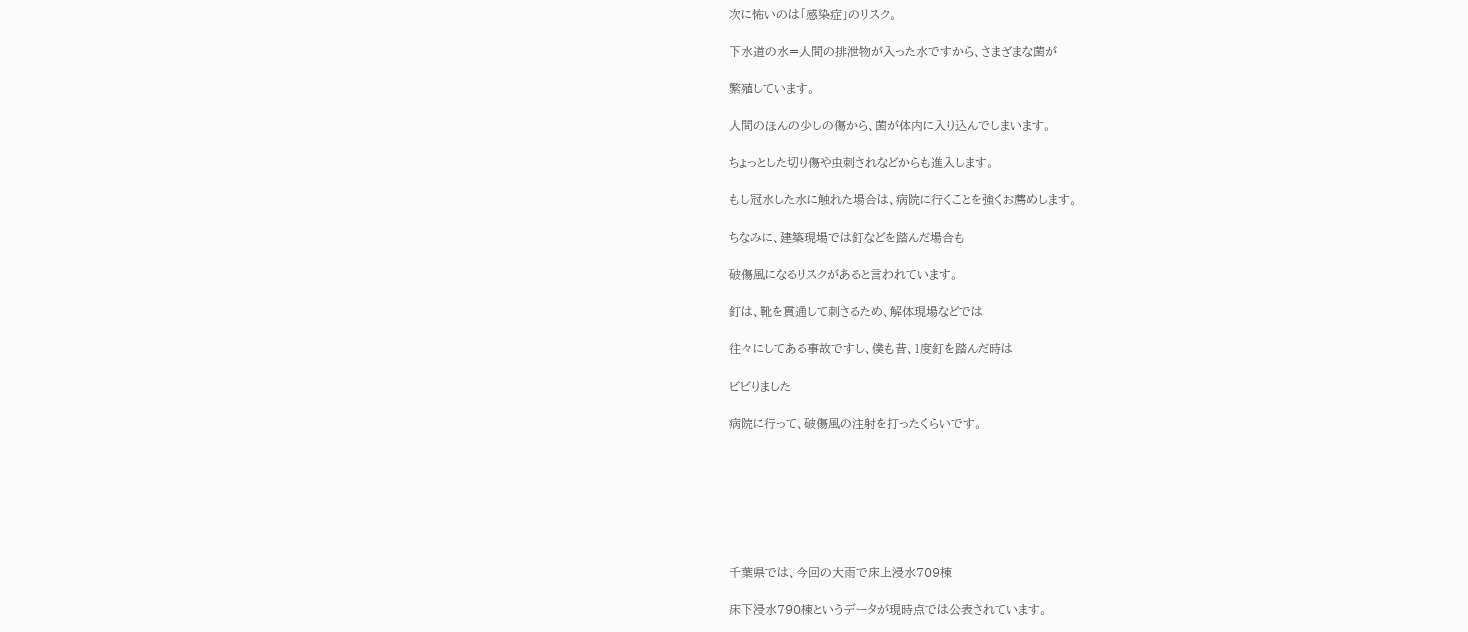次に怖いのは「感染症」のリスク。

下水道の水=人間の排泄物が入った水ですから、さまざまな菌が

繁殖しています。

人間のほんの少しの傷から、菌が体内に入り込んでしまいます。

ちょっとした切り傷や虫刺されなどからも進入します。

もし冠水した水に触れた場合は、病院に行くことを強くお薦めします。

ちなみに、建築現場では釘などを踏んだ場合も

破傷風になるリスクがあると言われています。

釘は、靴を貫通して刺さるため、解体現場などでは

往々にしてある事故ですし、僕も昔、1度釘を踏んだ時は

ビビりました

病院に行って、破傷風の注射を打ったくらいです。







千葉県では、今回の大雨で床上浸水709棟

床下浸水790棟というデータが現時点では公表されています。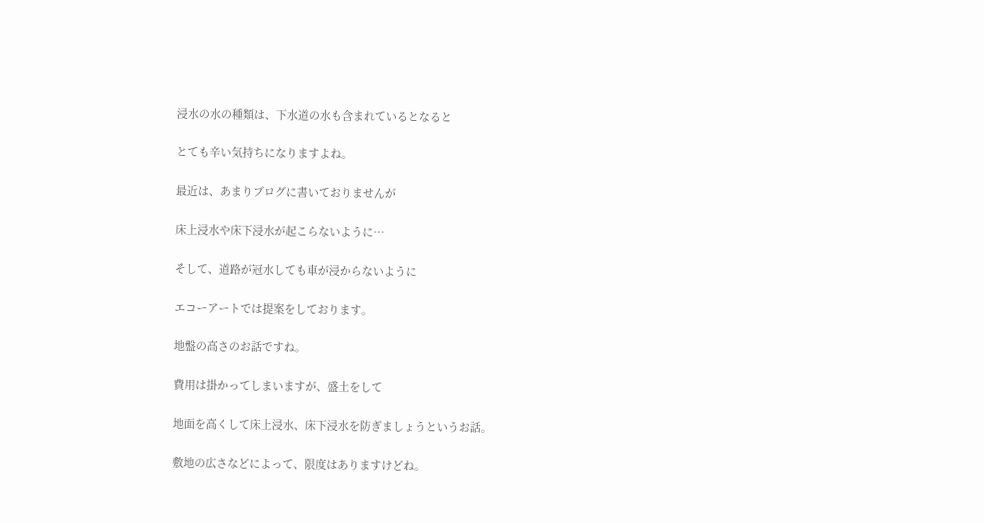浸水の水の種類は、下水道の水も含まれているとなると

とても辛い気持ちになりますよね。

最近は、あまりブログに書いておりませんが

床上浸水や床下浸水が起こらないように…

そして、道路が冠水しても車が浸からないように

エコーアートでは提案をしております。

地盤の高さのお話ですね。

費用は掛かってしまいますが、盛土をして

地面を高くして床上浸水、床下浸水を防ぎましょうというお話。

敷地の広さなどによって、限度はありますけどね。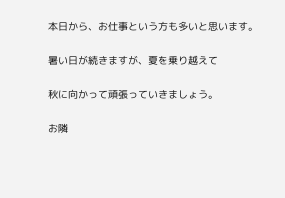本日から、お仕事という方も多いと思います。

暑い日が続きますが、夏を乗り越えて

秋に向かって頑張っていきましょう。

お隣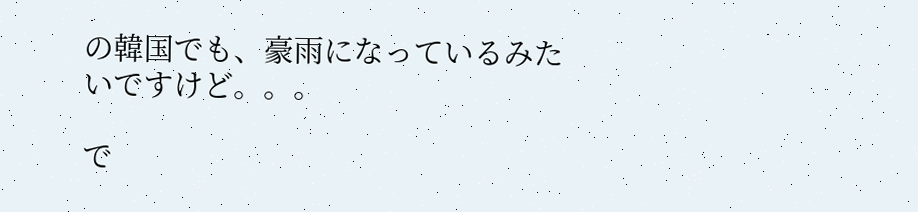の韓国でも、豪雨になっているみたいですけど。。。

で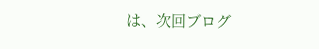は、次回ブログ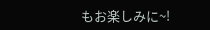もお楽しみに~!